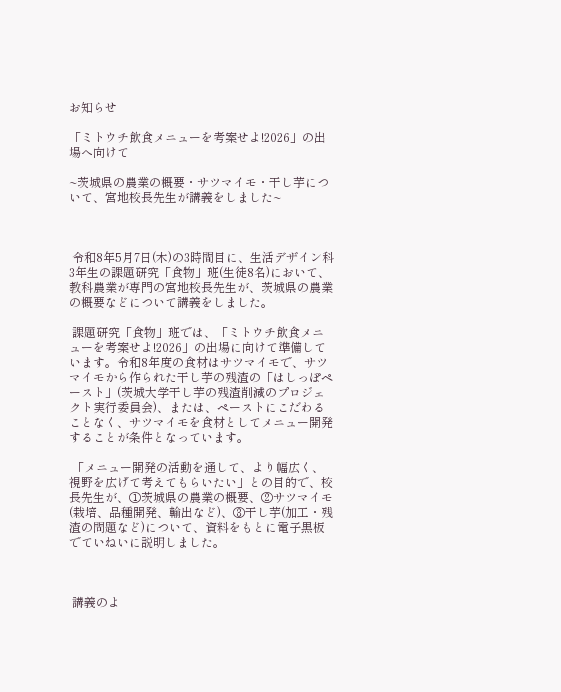お知らせ

「ミトウチ飲食メニューを考案せよ!2026」の出場へ向けて

~茨城県の農業の概要・サツマイモ・干し芋について、宮地校長先生が講義をしました~



 令和8年5月7日(木)の3時間目に、生活デザイン科3年生の課題研究「食物」班(生徒8名)において、教科農業が専門の宮地校長先生が、茨城県の農業の概要などについて講義をしました。

 課題研究「食物」班では、「ミトウチ飲食メニューを考案せよ!2026」の出場に向けて準備しています。令和8年度の食材はサツマイモで、サツマイモから作られた干し芋の残渣の「はしっぽペースト」(茨城大学干し芋の残渣削減のプロジェクト実行委員会)、または、ペーストにこだわることなく、サツマイモを食材としてメニュー開発することが条件となっています。

 「メニュー開発の活動を通して、より幅広く、視野を広げて考えてもらいたい」との目的で、校長先生が、①茨城県の農業の概要、②サツマイモ(栽培、品種開発、輸出など)、③干し芋(加工・残渣の問題など)について、資料をもとに電子黒板でていねいに説明しました。



 講義のよ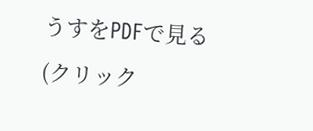うすをPDFで見る(クリック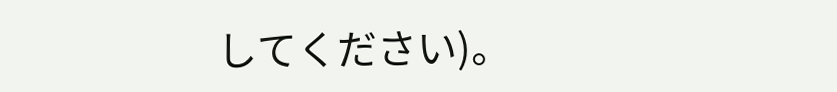してください)。